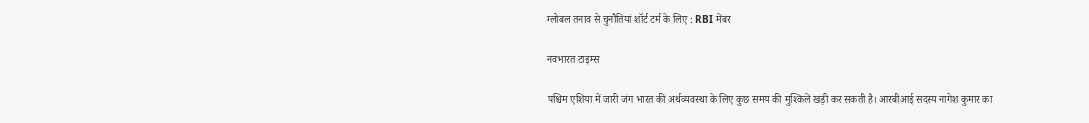ग्लोबल तनाव से चुनौतियां शॉर्ट टर्म के लिए : RBI मेंबर

नवभारत टाइम्स

पश्चिम एशिया में जारी जंग भारत की अर्थव्यवस्था के लिए कुछ समय की मुश्किलें खड़ी कर सकती है। आरबीआई सदस्य नागेश कुमार का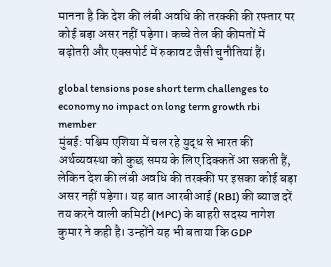मानना है कि देश की लंबी अवधि की तरक्की की रफ्तार पर कोई बड़ा असर नहीं पड़ेगा। कच्चे तेल की कीमतों में बढ़ोतरी और एक्सपोर्ट में रुकावट जैसी चुनौतियां हैं।

global tensions pose short term challenges to economy no impact on long term growth rbi member
मुंबई: पश्चिम एशिया में चल रहे युद्ध से भारत की अर्थव्यवस्था को कुछ समय के लिए दिक्कतें आ सकती हैं, लेकिन देश की लंबी अवधि की तरक्की पर इसका कोई बड़ा असर नहीं पड़ेगा। यह बात आरबीआई (RBI) की ब्याज दरें तय करने वाली कमिटी (MPC) के बाहरी सदस्य नागेश कुमार ने कही है। उन्होंने यह भी बताया कि GDP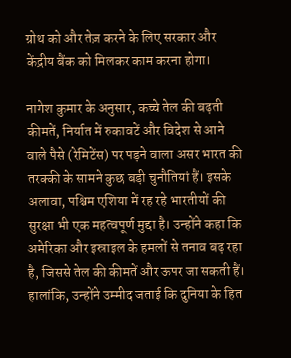ग्रोथ को और तेज़ करने के लिए सरकार और केंद्रीय बैंक को मिलकर काम करना होगा।

नागेश कुमार के अनुसार, कच्चे तेल की बढ़ती कीमतें, निर्यात में रुकावटें और विदेश से आने वाले पैसे (रेमिटेंस) पर पड़ने वाला असर भारत की तरक्की के सामने कुछ बड़ी चुनौतियां हैं। इसके अलावा, पश्चिम एशिया में रह रहे भारतीयों की सुरक्षा भी एक महत्वपूर्ण मुद्दा है। उन्होंने कहा कि अमेरिका और इस्राइल के हमलों से तनाव बढ़ रहा है, जिससे तेल की कीमतें और ऊपर जा सकती हैं। हालांकि, उन्होंने उम्मीद जताई कि दुनिया के हित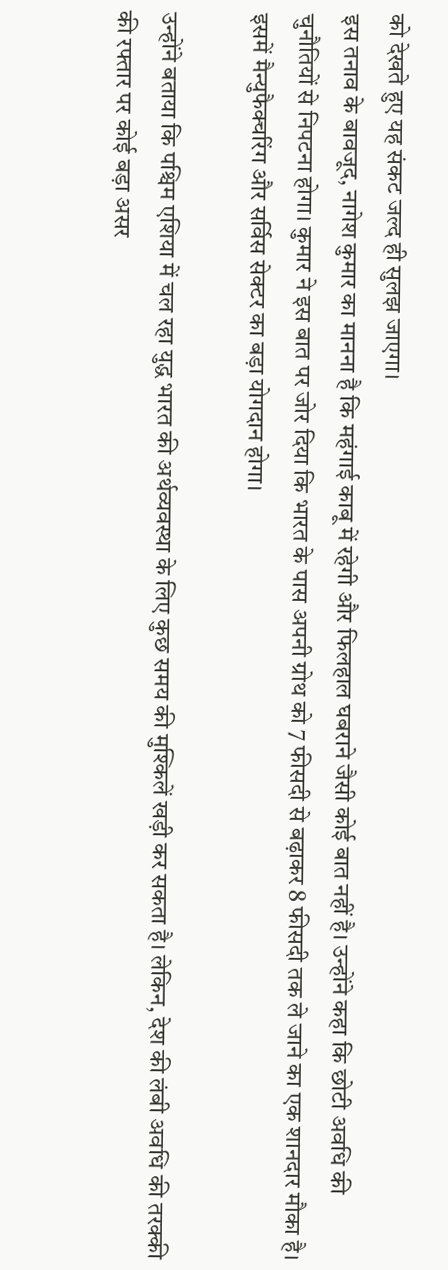को देखते हुए यह संकट जल्द ही सुलझ जाएगा।
इस तनाव के बावजूद, नागेश कुमार का मानना है कि महंगाई काबू में रहेगी और फिलहाल घबराने जैसी कोई बात नहीं है। उन्होंने कहा कि छोटी अवधि की चुनौतियों से निपटना होगा। कुमार ने इस बात पर जोर दिया कि भारत के पास अपनी ग्रोथ को 7 फीसदी से बढ़ाकर 8 फीसदी तक ले जाने का एक शानदार मौका है। इसमें मैन्युफैक्चरिंग और सर्विस सेक्टर का बड़ा योगदान होगा।

उन्होंने बताया कि पश्चिम एशिया में चल रहा युद्ध भारत की अर्थव्यवस्था के लिए कुछ समय की मुश्किलें खड़ी कर सकता है। लेकिन, देश की लंबी अवधि की तरक्की की रफ्तार पर कोई बड़ा असर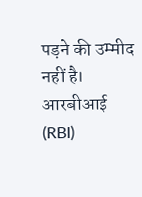पड़ने की उम्मीद नहीं है। आरबीआई (RBI)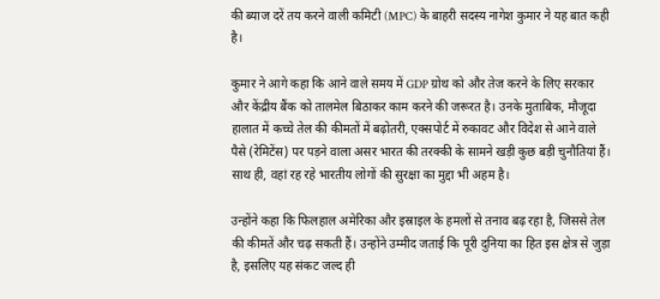की ब्याज दरें तय करने वाली कमिटी (MPC) के बाहरी सदस्य नागेश कुमार ने यह बात कही है।

कुमार ने आगे कहा कि आने वाले समय में GDP ग्रोथ को और तेज करने के लिए सरकार और केंद्रीय बैंक को तालमेल बिठाकर काम करने की जरूरत है। उनके मुताबिक, मौजूदा हालात में कच्चे तेल की कीमतों में बढ़ोतरी, एक्सपोर्ट में रुकावट और विदेश से आने वाले पैसे (रेमिटेंस) पर पड़ने वाला असर भारत की तरक्की के सामने खड़ी कुछ बड़ी चुनौतियां हैं। साथ ही, वहां रह रहे भारतीय लोगों की सुरक्षा का मुद्दा भी अहम है।

उन्होंने कहा कि फिलहाल अमेरिका और इस्राइल के हमलों से तनाव बढ़ रहा है, जिससे तेल की कीमतें और चढ़ सकती हैं। उन्होंने उम्मीद जताई कि पूरी दुनिया का हित इस क्षेत्र से जुड़ा है, इसलिए यह संकट जल्द ही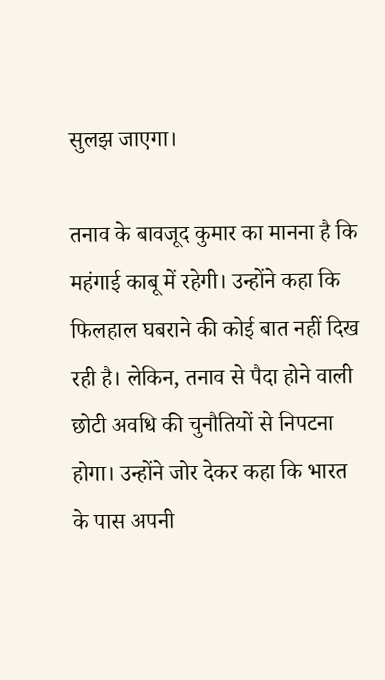सुलझ जाएगा।

तनाव के बावजूद कुमार का मानना है कि महंगाई काबू में रहेगी। उन्होंने कहा कि फिलहाल घबराने की कोई बात नहीं दिख रही है। लेकिन, तनाव से पैदा होने वाली छोटी अवधि की चुनौतियों से निपटना होगा। उन्होंने जोर देकर कहा कि भारत के पास अपनी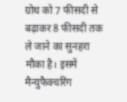ग्रोथ को 7 फीसदी से बढ़ाकर 8 फीसदी तक ले जाने का सुनहरा मौका है। इसमें मैन्युफैक्चरिंग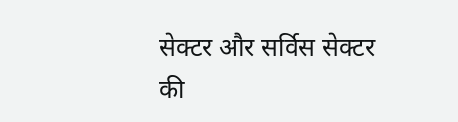सेक्टर और सर्विस सेक्टर की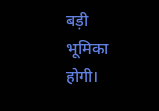बड़ी भूमिका होगी।